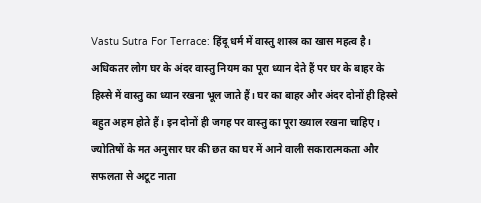Vastu Sutra For Terrace: हिंदू धर्म में वास्तु शास्त्र का खास महत्व है। अधिकतर लोग घर के अंदर वास्तु नियम का पूरा ध्यान देते हैं पर घर के बाहर के हिस्से में वास्तु का ध्यान रखना भूल जाते हैं। घर का बाहर और अंदर दोनों ही हिस्से बहुत अहम होते हैं। इन दोनों ही जगह पर वास्तु का पूरा ख्याल रखना चाहिए। ज्योतिषों के मत अनुसार घर की छत का घर में आने वाली सकारात्मकता और सफलता से अटूट नाता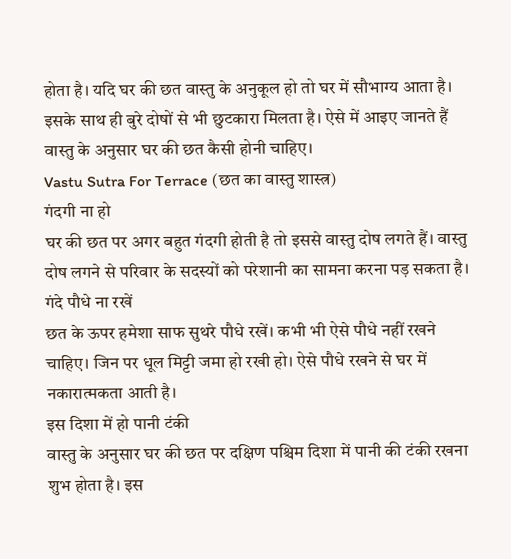होता है। यदि घर की छत वास्तु के अनुकूल हो तो घर में सौभाग्य आता है। इसके साथ ही बुरे दोषों से भी छुटकारा मिलता है। ऐसे में आइए जानते हैं वास्तु के अनुसार घर की छत कैसी होनी चाहिए।
Vastu Sutra For Terrace (छत का वास्तु शास्त्र)
गंदगी ना हो
घर की छत पर अगर बहुत गंदगी होती है तो इससे वास्तु दोष लगते हैं। वास्तु दोष लगने से परिवार के सदस्यों को परेशानी का सामना करना पड़ सकता है।
गंदे पौधे ना रखें
छत के ऊपर हमेशा साफ सुथरे पौधे रखें। कभी भी ऐसे पौधे नहीं रखने चाहिए। जिन पर धूल मिट्टी जमा हो रखी हो। ऐसे पौधे रखने से घर में नकारात्मकता आती है।
इस दिशा में हो पानी टंकी
वास्तु के अनुसार घर की छत पर दक्षिण पश्चिम दिशा में पानी की टंकी रखना शुभ होता है। इस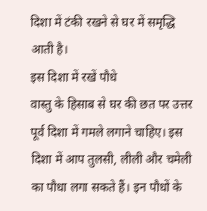दिशा में टंकी रखने से घर में समृद्धि आती है।
इस दिशा में रखें पौधे
वास्तु के हिसाब से घर की छत पर उत्तर पूर्व दिशा में गमले लगाने चाहिए। इस दिशा में आप तुलसी, लीली और चमेली का पौधा लगा सकते हैं। इन पौधों के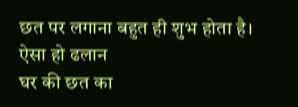छत पर लगाना बहुत ही शुभ होता है।
ऐसा हो ढलान
घर की छत का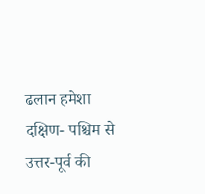ढलान हमेशा दक्षिण- पश्चिम से उत्तर-पूर्व की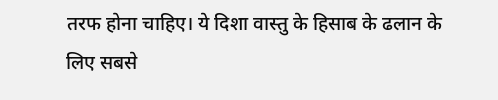तरफ होना चाहिए। ये दिशा वास्तु के हिसाब के ढलान के लिए सबसे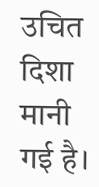उचित दिशा मानी गई है।